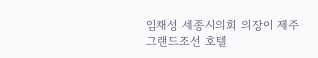임채성 세종시의회 의장이 제주 그랜드조선 호텔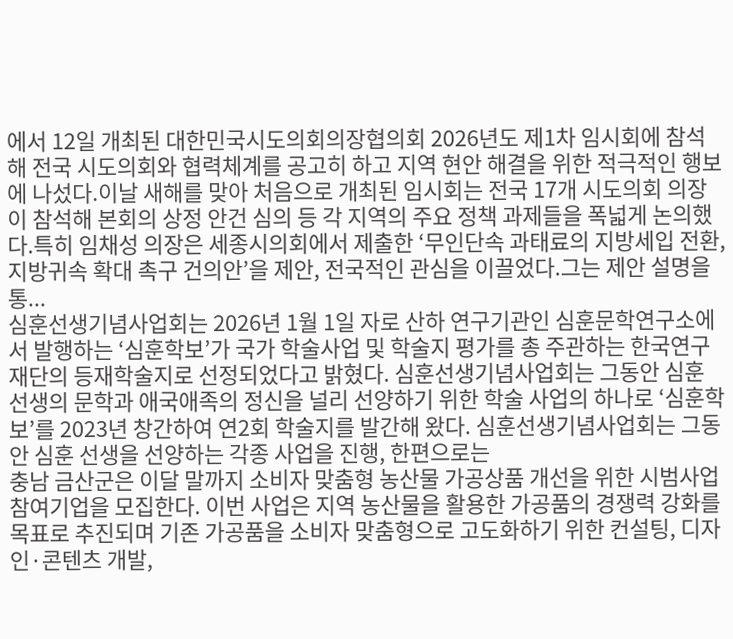에서 12일 개최된 대한민국시도의회의장협의회 2026년도 제1차 임시회에 참석해 전국 시도의회와 협력체계를 공고히 하고 지역 현안 해결을 위한 적극적인 행보에 나섰다.이날 새해를 맞아 처음으로 개최된 임시회는 전국 17개 시도의회 의장이 참석해 본회의 상정 안건 심의 등 각 지역의 주요 정책 과제들을 폭넓게 논의했다.특히 임채성 의장은 세종시의회에서 제출한 ‘무인단속 과태료의 지방세입 전환, 지방귀속 확대 촉구 건의안’을 제안, 전국적인 관심을 이끌었다.그는 제안 설명을 통...
심훈선생기념사업회는 2026년 1월 1일 자로 산하 연구기관인 심훈문학연구소에서 발행하는 ‘심훈학보’가 국가 학술사업 및 학술지 평가를 총 주관하는 한국연구재단의 등재학술지로 선정되었다고 밝혔다. 심훈선생기념사업회는 그동안 심훈 선생의 문학과 애국애족의 정신을 널리 선양하기 위한 학술 사업의 하나로 ‘심훈학보’를 2023년 창간하여 연2회 학술지를 발간해 왔다. 심훈선생기념사업회는 그동안 심훈 선생을 선양하는 각종 사업을 진행, 한편으로는
충남 금산군은 이달 말까지 소비자 맞춤형 농산물 가공상품 개선을 위한 시범사업 참여기업을 모집한다. 이번 사업은 지역 농산물을 활용한 가공품의 경쟁력 강화를 목표로 추진되며 기존 가공품을 소비자 맞춤형으로 고도화하기 위한 컨설팅, 디자인·콘텐츠 개발,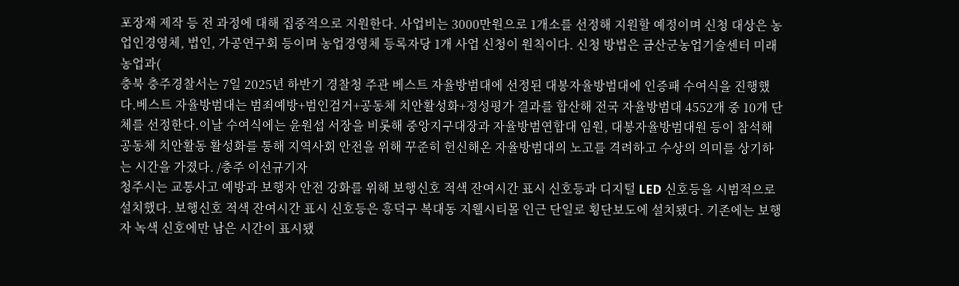포장재 제작 등 전 과정에 대해 집중적으로 지원한다. 사업비는 3000만원으로 1개소를 선정해 지원할 예정이며 신청 대상은 농업인경영체, 법인, 가공연구회 등이며 농업경영체 등록자당 1개 사업 신청이 원칙이다. 신청 방법은 금산군농업기술센터 미래농업과(
충북 충주경찰서는 7일 2025년 하반기 경찰청 주관 베스트 자율방범대에 선정된 대봉자율방범대에 인증패 수여식을 진행했다.베스트 자율방범대는 범죄예방+범인검거+공동체 치안활성화+정성평가 결과를 합산해 전국 자율방범대 4552개 중 10개 단체를 선정한다.이날 수여식에는 윤원섭 서장을 비롯해 중앙지구대장과 자율방범연합대 임원, 대봉자율방범대원 등이 참석해 공동체 치안활동 활성화를 통해 지역사회 안전을 위해 꾸준히 헌신해온 자율방범대의 노고를 격려하고 수상의 의미를 상기하는 시간을 가졌다. /충주 이선규기자
청주시는 교통사고 예방과 보행자 안전 강화를 위해 보행신호 적색 잔여시간 표시 신호등과 디지털 LED 신호등을 시범적으로 설치했다. 보행신호 적색 잔여시간 표시 신호등은 흥덕구 복대동 지웰시티몰 인근 단일로 횡단보도에 설치됐다. 기존에는 보행자 녹색 신호에만 남은 시간이 표시됐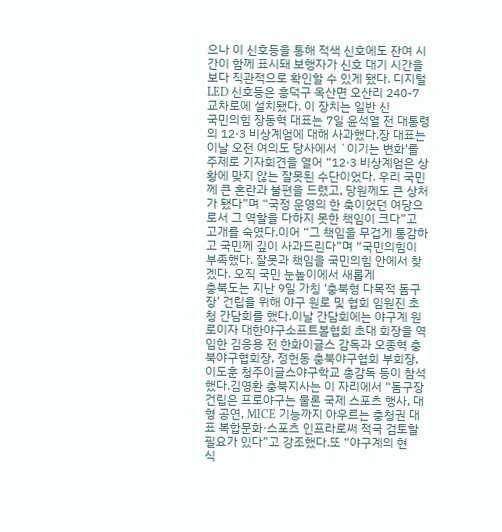으나 이 신호등을 통해 적색 신호에도 잔여 시간이 함께 표시돼 보행자가 신호 대기 시간을 보다 직관적으로 확인할 수 있게 됐다. 디지털 LED 신호등은 흥덕구 옥산면 오산리 240-7 교차로에 설치됐다. 이 장치는 일반 신
국민의힘 장동혁 대표는 7일 윤석열 전 대통령의 12·3 비상계엄에 대해 사과했다.장 대표는 이날 오전 여의도 당사에서 `이기는 변화'를 주제로 기자회견을 열어 “12·3 비상계엄은 상황에 맞지 않는 잘못된 수단이었다. 우리 국민께 큰 혼란과 불편을 드렸고, 당원께도 큰 상처가 됐다”며 “국정 운영의 한 축이었던 여당으로서 그 역할을 다하지 못한 책임이 크다”고 고개를 숙였다.이어 “그 책임을 무겁게 통감하고 국민께 깊이 사과드린다”며 “국민의힘이 부족했다. 잘못과 책임을 국민의힘 안에서 찾겠다. 오직 국민 눈높이에서 새롭게
충북도는 지난 9일 가칭 ‘충북형 다목적 돔구장’ 건립을 위해 야구 원로 및 협회 임원진 초청 간담회를 했다.이날 간담회에는 야구계 원로이자 대한야구소프트볼협회 초대 회장을 역임한 김응용 전 한화이글스 감독과 오종혁 충북야구협회장, 정헌동 충북야구협회 부회장, 이도훈 청주이글스야구학교 총감독 등이 참석했다.김영환 충북지사는 이 자리에서 “돔구장 건립은 프로야구는 물론 국제 스포츠 행사, 대형 공연, MICE 기능까지 아우르는 충청권 대표 복합문화·스포츠 인프라로써 적극 검토할 필요가 있다”고 강조했다.또 “야구계의 현
식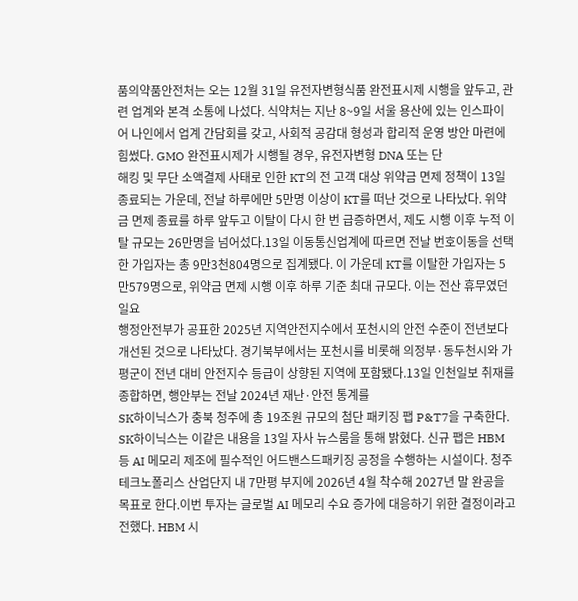품의약품안전처는 오는 12월 31일 유전자변형식품 완전표시제 시행을 앞두고, 관련 업계와 본격 소통에 나섰다. 식약처는 지난 8~9일 서울 용산에 있는 인스파이어 나인에서 업계 간담회를 갖고, 사회적 공감대 형성과 합리적 운영 방안 마련에 힘썼다. GMO 완전표시제가 시행될 경우, 유전자변형 DNA 또는 단
해킹 및 무단 소액결제 사태로 인한 KT의 전 고객 대상 위약금 면제 정책이 13일 종료되는 가운데, 전날 하루에만 5만명 이상이 KT를 떠난 것으로 나타났다. 위약금 면제 종료를 하루 앞두고 이탈이 다시 한 번 급증하면서, 제도 시행 이후 누적 이탈 규모는 26만명을 넘어섰다.13일 이동통신업계에 따르면 전날 번호이동을 선택한 가입자는 총 9만3천804명으로 집계됐다. 이 가운데 KT를 이탈한 가입자는 5만579명으로, 위약금 면제 시행 이후 하루 기준 최대 규모다. 이는 전산 휴무였던 일요
행정안전부가 공표한 2025년 지역안전지수에서 포천시의 안전 수준이 전년보다 개선된 것으로 나타났다. 경기북부에서는 포천시를 비롯해 의정부·동두천시와 가평군이 전년 대비 안전지수 등급이 상향된 지역에 포함됐다.13일 인천일보 취재를 종합하면, 행안부는 전날 2024년 재난·안전 통계를
SK하이닉스가 충북 청주에 총 19조원 규모의 첨단 패키징 팹 P&T7을 구축한다. SK하이닉스는 이같은 내용을 13일 자사 뉴스룸을 통해 밝혔다. 신규 팹은 HBM 등 AI 메모리 제조에 필수적인 어드밴스드패키징 공정을 수행하는 시설이다. 청주 테크노폴리스 산업단지 내 7만평 부지에 2026년 4월 착수해 2027년 말 완공을 목표로 한다.이번 투자는 글로벌 AI 메모리 수요 증가에 대응하기 위한 결정이라고 전했다. HBM 시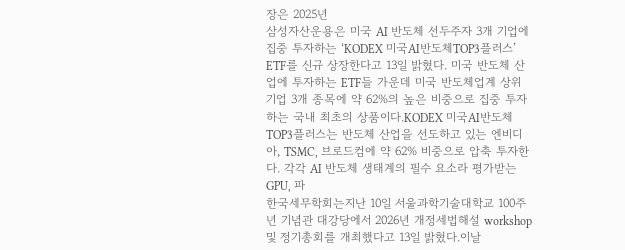장은 2025년
삼성자산운용은 미국 AI 반도체 선두주자 3개 기업에 집중 투자하는 ‘KODEX 미국AI반도체TOP3플러스’ ETF를 신규 상장한다고 13일 밝혔다. 미국 반도체 산업에 투자하는 ETF들 가운데 미국 반도체업계 상위 기업 3개 종목에 약 62%의 높은 비중으로 집중 투자하는 국내 최초의 상품이다.KODEX 미국AI반도체TOP3플러스는 반도체 산업을 선도하고 있는 엔비디아, TSMC, 브로드컴에 약 62% 비중으로 압축 투자한다. 각각 AI 반도체 생태계의 필수 요소라 평가받는 GPU, 파
한국세무학회는지난 10일 서울과학기술대학교 100주년 기념관 대강당에서 2026년 개정세법해설 workshop 및 정기총회를 개최했다고 13일 밝혔다.이날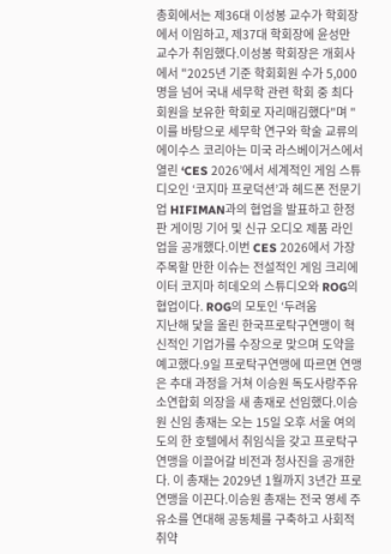총회에서는 제36대 이성봉 교수가 학회장에서 이임하고, 제37대 학회장에 윤성만 교수가 취임했다.이성봉 학회장은 개회사에서 "2025년 기준 학회회원 수가 5,000명을 넘어 국내 세무학 관련 학회 중 최다 회원을 보유한 학회로 자리매김했다"며 "이를 바탕으로 세무학 연구와 학술 교류의
에이수스 코리아는 미국 라스베이거스에서 열린 ‘CES 2026’에서 세계적인 게임 스튜디오인 ‘코지마 프로덕션’과 헤드폰 전문기업 HIFIMAN과의 협업을 발표하고 한정판 게이밍 기어 및 신규 오디오 제품 라인업을 공개했다.이번 CES 2026에서 가장 주목할 만한 이슈는 전설적인 게임 크리에이터 코지마 히데오의 스튜디오와 ROG의 협업이다. ROG의 모토인 ‘두려움
지난해 닻을 올린 한국프로탁구연맹이 혁신적인 기업가를 수장으로 맞으며 도약을 예고했다.9일 프로탁구연맹에 따르면 연맹은 추대 과정을 거쳐 이승원 독도사랑주유소연합회 의장을 새 총재로 선임했다.이승원 신임 총재는 오는 15일 오후 서울 여의도의 한 호텔에서 취임식을 갖고 프로탁구연맹을 이끌어갈 비전과 청사진을 공개한다. 이 총재는 2029년 1월까지 3년간 프로연맹을 이끈다.이승원 총재는 전국 영세 주유소를 연대해 공동체를 구축하고 사회적 취약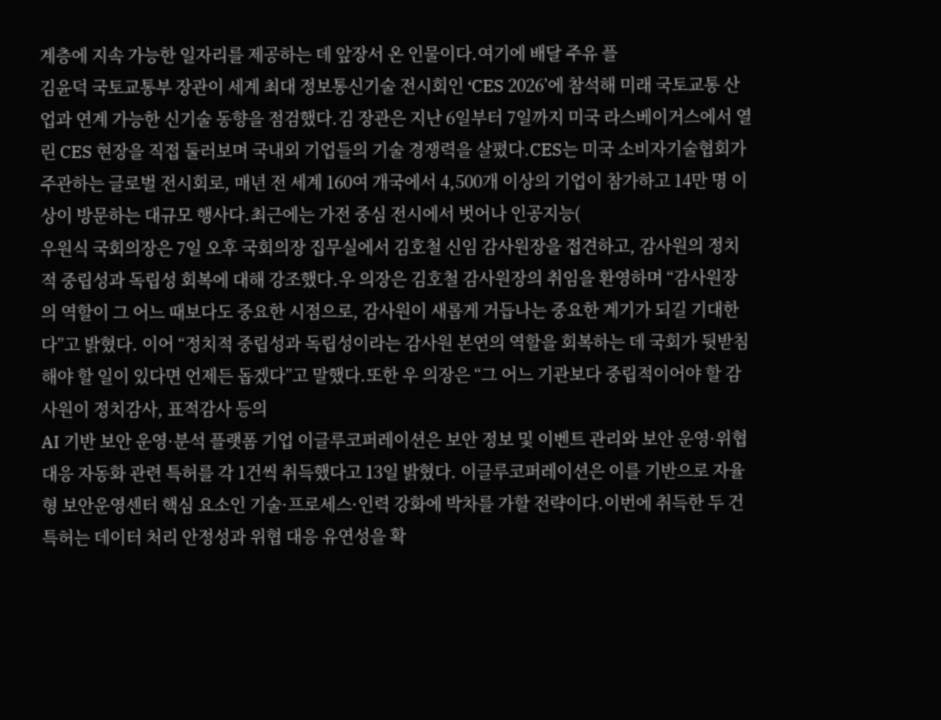계층에 지속 가능한 일자리를 제공하는 데 앞장서 온 인물이다.여기에 배달 주유 플
김윤덕 국토교통부 장관이 세계 최대 정보통신기술 전시회인 ‘CES 2026’에 참석해 미래 국토교통 산업과 연계 가능한 신기술 동향을 점검했다.김 장관은 지난 6일부터 7일까지 미국 라스베이거스에서 열린 CES 현장을 직접 둘러보며 국내외 기업들의 기술 경쟁력을 살폈다.CES는 미국 소비자기술협회가 주관하는 글로벌 전시회로, 매년 전 세계 160여 개국에서 4,500개 이상의 기업이 참가하고 14만 명 이상이 방문하는 대규모 행사다.최근에는 가전 중심 전시에서 벗어나 인공지능(
우원식 국회의장은 7일 오후 국회의장 집무실에서 김호철 신임 감사원장을 접견하고, 감사원의 정치적 중립성과 독립성 회복에 대해 강조했다.우 의장은 김호철 감사원장의 취임을 환영하며 “감사원장의 역할이 그 어느 때보다도 중요한 시점으로, 감사원이 새롭게 거듭나는 중요한 계기가 되길 기대한다”고 밝혔다. 이어 “정치적 중립성과 독립성이라는 감사원 본연의 역할을 회복하는 데 국회가 뒷받침해야 할 일이 있다면 언제든 돕겠다”고 말했다.또한 우 의장은 “그 어느 기관보다 중립적이어야 할 감사원이 정치감사, 표적감사 등의
AI 기반 보안 운영·분석 플랫폼 기업 이글루코퍼레이션은 보안 정보 및 이벤트 관리와 보안 운영·위협 대응 자동화 관련 특허를 각 1건씩 취득했다고 13일 밝혔다. 이글루코퍼레이션은 이를 기반으로 자율형 보안운영센터 핵심 요소인 기술·프로세스·인력 강화에 박차를 가할 전략이다.이번에 취득한 두 건 특허는 데이터 처리 안정성과 위협 대응 유연성을 확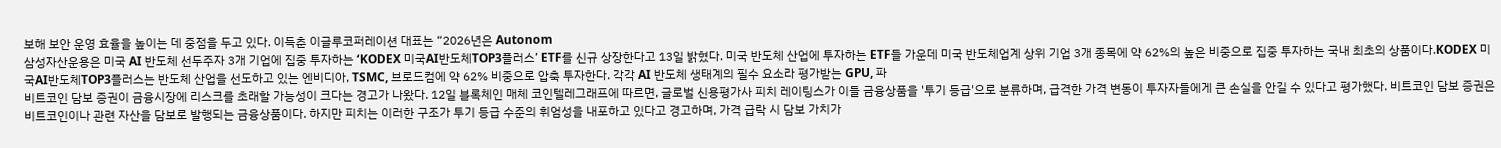보해 보안 운영 효율을 높이는 데 중점을 두고 있다. 이득춘 이글루코퍼레이션 대표는 “2026년은 Autonom
삼성자산운용은 미국 AI 반도체 선두주자 3개 기업에 집중 투자하는 ‘KODEX 미국AI반도체TOP3플러스’ ETF를 신규 상장한다고 13일 밝혔다. 미국 반도체 산업에 투자하는 ETF들 가운데 미국 반도체업계 상위 기업 3개 종목에 약 62%의 높은 비중으로 집중 투자하는 국내 최초의 상품이다.KODEX 미국AI반도체TOP3플러스는 반도체 산업을 선도하고 있는 엔비디아, TSMC, 브로드컴에 약 62% 비중으로 압축 투자한다. 각각 AI 반도체 생태계의 필수 요소라 평가받는 GPU, 파
비트코인 담보 증권이 금융시장에 리스크를 초래할 가능성이 크다는 경고가 나왔다. 12일 블록체인 매체 코인텔레그래프에 따르면, 글로벌 신용평가사 피치 레이팅스가 이들 금융상품을 '투기 등급'으로 분류하며, 급격한 가격 변동이 투자자들에게 큰 손실을 안길 수 있다고 평가했다. 비트코인 담보 증권은 비트코인이나 관련 자산을 담보로 발행되는 금융상품이다. 하지만 피치는 이러한 구조가 투기 등급 수준의 휘엄성을 내포하고 있다고 경고하며, 가격 급락 시 담보 가치가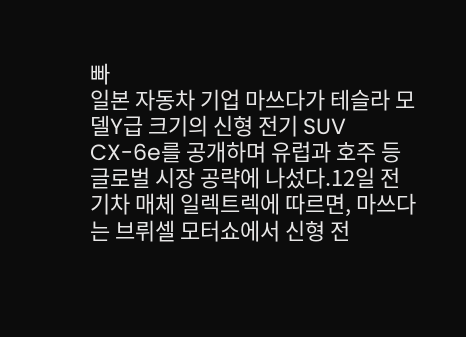빠
일본 자동차 기업 마쓰다가 테슬라 모델Y급 크기의 신형 전기 SUV CX-6e를 공개하며 유럽과 호주 등 글로벌 시장 공략에 나섰다.12일 전기차 매체 일렉트렉에 따르면, 마쓰다는 브뤼셀 모터쇼에서 신형 전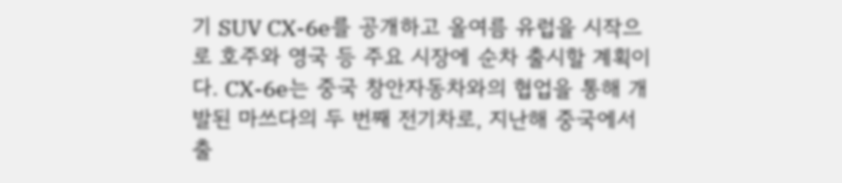기 SUV CX-6e를 공개하고 올여름 유럽을 시작으로 호주와 영국 등 주요 시장에 순차 출시할 계획이다. CX-6e는 중국 창안자동차와의 협업을 통해 개발된 마쓰다의 두 번째 전기차로, 지난해 중국에서 출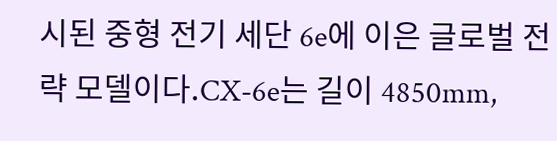시된 중형 전기 세단 6e에 이은 글로벌 전략 모델이다.CX-6e는 길이 4850mm,